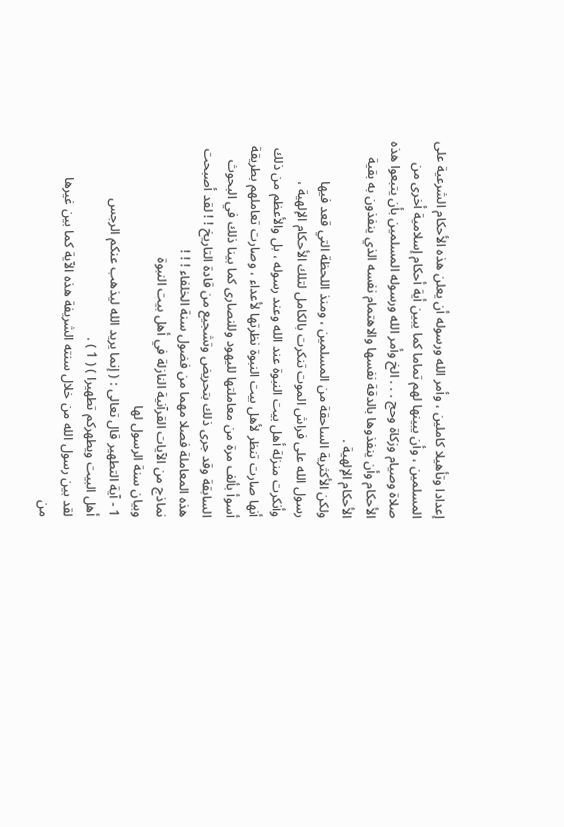إعدادا وتأهيلا كاملين ، وأمر الله ورسوله أن يعلن هذه الأحكام الشرعية على
المسلمين ، وأن يبينها لهم تماما كما يبين أية أحكام إسلامية أخرى من
صلاة وصيام وزكاة وحج . . . الخ وأمر الله ورسوله المسلمين بأن يتبعوا هذه
الأحكام وأن ينفذوها بالدقة نفسها والاهتمام نفسه الذي ينفذون به بقية
الأحكام الإلهية .
ولكن الأكثرية الساحقة من المسلمين ، ومنذ اللحظة التي قعد فيها
رسول الله على فراش الموت تنكرت بالكامل لتلك الأحكام الإلهية ،
وأنكرت منزلة أهل بيت النبوة عند الله وعند رسوله ، بل والأعظم من ذلك
أنها صارت تنظر لأهل بيت النبوة نظرتها لأعداء ، وصارت تعاملهم بطريقة
أسوأ بألف مرة من معاملتها لليهود وللنصارى كما بينا ذلك في البحوث
السابقة وقد جرى ذلك بتحريض وتشجيع من قادة التاريخ ! ! لقد أصبحت
هذه المعاملة فصلا مهما من فضول سنة الخلفاء ! ! !
نماذج من الآيات القرآنية النازلة في أهل بيت النبوة
وبيان سنة الرسول لها
1 - آية التطهير قال تعالى : ( إنما يريد الله ليذهب عنكم الرجس
أهل البيت ويطهركم تطهيرا ) ( 1 ) .
لقد بين رسول الله من خلال سنته الشريفة هذه الآية كما بين غيرها
من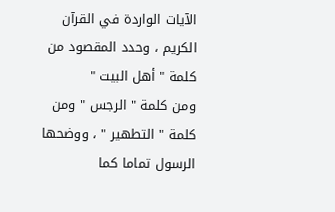الآيات الواردة في القرآن الكريم ، وحدد المقصود من كلمة " أهل البيت "
ومن كلمة " الرجس " ومن كلمة " التطهير " ، ووضحها الرسول تماما كما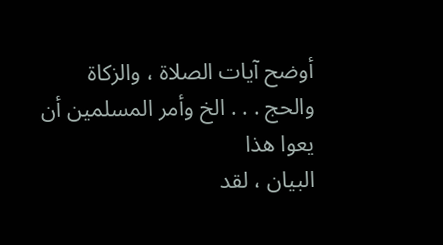أوضح آيات الصلاة ، والزكاة والحج . . . الخ وأمر المسلمين أن يعوا هذا
البيان ، لقد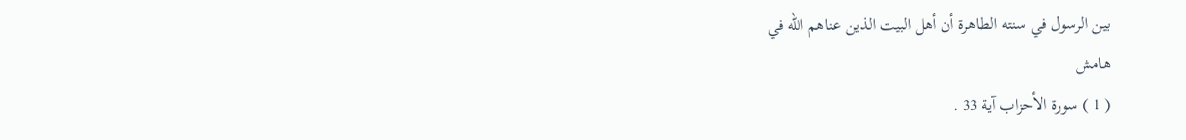بين الرسول في سنته الطاهرة أن أهل البيت الذين عناهم الله في
هامش
( 1 ) سورة الأحزاب آية 33 .